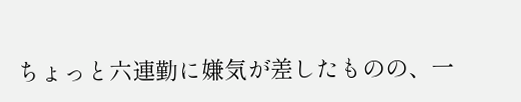ちょっと六連勤に嫌気が差したものの、一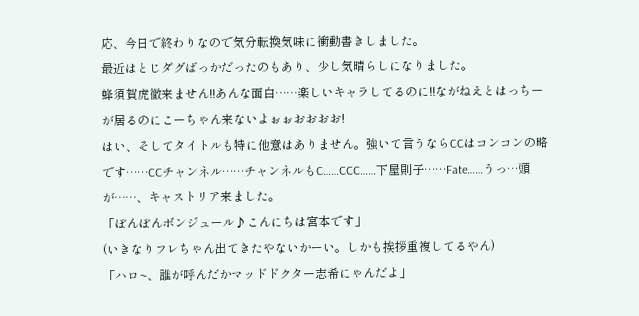応、今日で終わりなので気分転換気味に衝動書きしました。
最近はとじダグばっかだったのもあり、少し気晴らしになりました。
蜂須賀虎徹来ません!!あんな面白……楽しいキャラしてるのに!!ながねえとはっちーが居るのにこーちゃん来ないよぉぉおおおお!
はい、そしてタイトルも特に他意はありません。強いて言うならCCはコンコンの略です……CCチャンネル……チャンネルもC……CCC……下屋則子……Fate……うっ…頭が……、キャストリア来ました。
「ぼんぼんボンジュール♪こんにちは宮本です」
(いきなりフレちゃん出てきたやないかーい。しかも挨拶重複してるやん)
「ハロ~、誰が呼んだかマッドドクター志希にゃんだよ」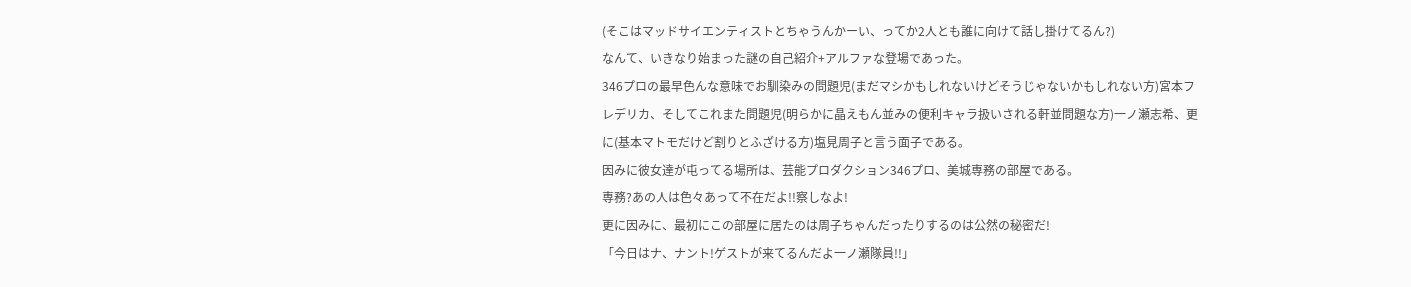(そこはマッドサイエンティストとちゃうんかーい、ってか2人とも誰に向けて話し掛けてるん?)
なんて、いきなり始まった謎の自己紹介+アルファな登場であった。
346プロの最早色んな意味でお馴染みの問題児(まだマシかもしれないけどそうじゃないかもしれない方)宮本フレデリカ、そしてこれまた問題児(明らかに晶えもん並みの便利キャラ扱いされる軒並問題な方)一ノ瀬志希、更に(基本マトモだけど割りとふざける方)塩見周子と言う面子である。
因みに彼女達が屯ってる場所は、芸能プロダクション346プロ、美城専務の部屋である。
専務?あの人は色々あって不在だよ!!察しなよ!
更に因みに、最初にこの部屋に居たのは周子ちゃんだったりするのは公然の秘密だ!
「今日はナ、ナント!ゲストが来てるんだよ一ノ瀬隊員!!」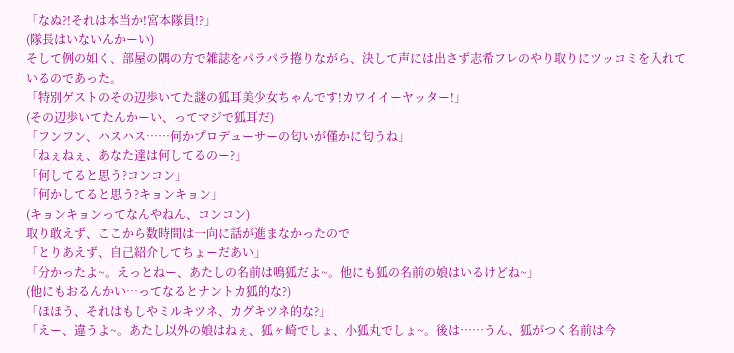「なぬ?!それは本当か!宮本隊員!?」
(隊長はいないんかーい)
そして例の如く、部屋の隅の方で雑誌をパラパラ捲りながら、決して声には出さず志希フレのやり取りにツッコミを入れているのであった。
「特別ゲストのその辺歩いてた謎の狐耳美少女ちゃんです!カワイイーヤッター!」
(その辺歩いてたんかーい、ってマジで狐耳だ)
「フンフン、ハスハス……何かプロデューサーの匂いが僅かに匂うね」
「ねぇねぇ、あなた達は何してるのー?」
「何してると思う?コンコン」
「何かしてると思う?キョンキョン」
(キョンキョンってなんやねん、コンコン)
取り敢えず、ここから数時間は一向に話が進まなかったので
「とりあえず、自己紹介してちょーだあい」
「分かったよ~。えっとねー、あたしの名前は鳴狐だよ~。他にも狐の名前の娘はいるけどね~」
(他にもおるんかい…ってなるとナントカ狐的な?)
「ほほう、それはもしやミルキツネ、カグキツネ的な?」
「えー、違うよ~。あたし以外の娘はねぇ、狐ヶ崎でしょ、小狐丸でしょ~。後は……うん、狐がつく名前は今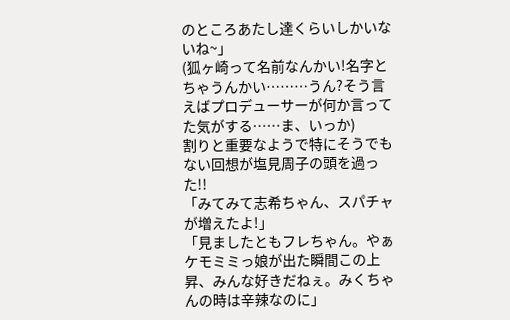のところあたし達くらいしかいないね~」
(狐ヶ崎って名前なんかい!名字とちゃうんかい………うん?そう言えばプロデューサーが何か言ってた気がする……ま、いっか)
割りと重要なようで特にそうでもない回想が塩見周子の頭を過った!!
「みてみて志希ちゃん、スパチャが増えたよ!」
「見ましたともフレちゃん。やぁケモミミっ娘が出た瞬間この上昇、みんな好きだねぇ。みくちゃんの時は辛辣なのに」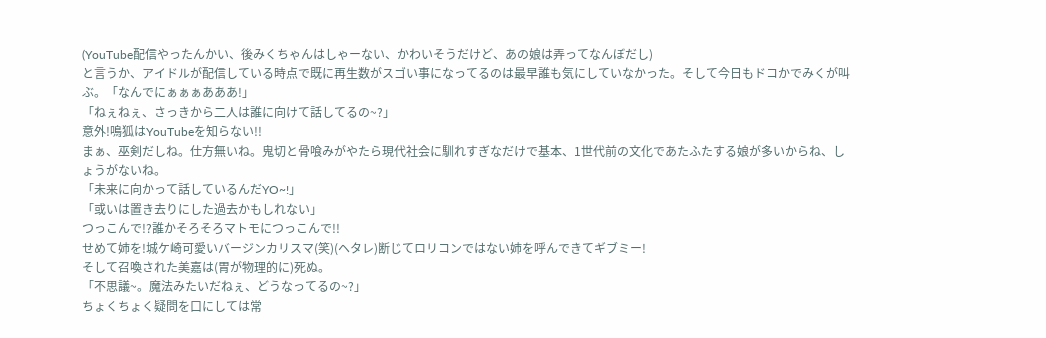(YouTube配信やったんかい、後みくちゃんはしゃーない、かわいそうだけど、あの娘は弄ってなんぼだし)
と言うか、アイドルが配信している時点で既に再生数がスゴい事になってるのは最早誰も気にしていなかった。そして今日もドコかでみくが叫ぶ。「なんでにぁぁぁあああ!」
「ねぇねぇ、さっきから二人は誰に向けて話してるの~?」
意外!鳴狐はYouTubeを知らない!!
まぁ、巫剣だしね。仕方無いね。鬼切と骨喰みがやたら現代社会に馴れすぎなだけで基本、1世代前の文化であたふたする娘が多いからね、しょうがないね。
「未来に向かって話しているんだYO~!」
「或いは置き去りにした過去かもしれない」
つっこんで!?誰かそろそろマトモにつっこんで!!
せめて姉を!城ケ崎可愛いバージンカリスマ(笑)(ヘタレ)断じてロリコンではない姉を呼んできてギブミー!
そして召喚された美嘉は(胃が物理的に)死ぬ。
「不思議~。魔法みたいだねぇ、どうなってるの~?」
ちょくちょく疑問を口にしては常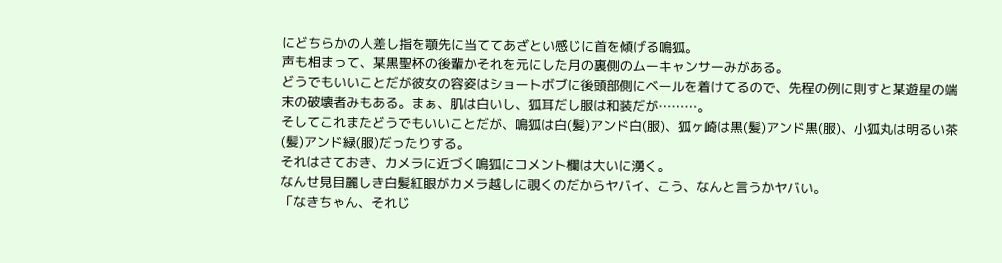にどちらかの人差し指を顎先に当ててあざとい感じに首を傾げる鳴狐。
声も相まって、某黒聖杯の後輩かそれを元にした月の裏側のムーキャンサーみがある。
どうでもいいことだが彼女の容姿はショートボブに後頭部側にベールを着けてるので、先程の例に則すと某遊星の端末の破壊者みもある。まぁ、肌は白いし、狐耳だし服は和装だが………。
そしてこれまたどうでもいいことだが、鳴狐は白(髪)アンド白(服)、狐ヶ崎は黒(髪)アンド黒(服)、小狐丸は明るい茶(髪)アンド緑(服)だったりする。
それはさておき、カメラに近づく鳴狐にコメント欄は大いに湧く。
なんせ見目麗しき白髪紅眼がカメラ越しに覗くのだからヤバイ、こう、なんと言うかヤバい。
「なきちゃん、それじ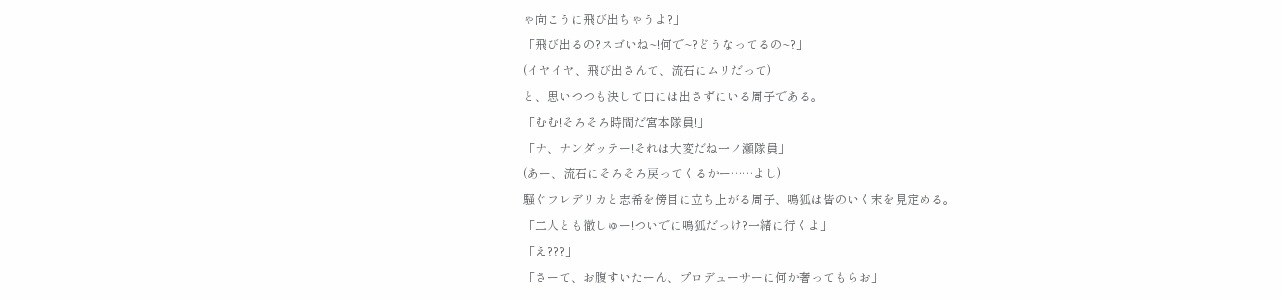ゃ向こうに飛び出ちゃうよ?」
「飛び出るの?スゴいね~!何で~?どうなってるの~?」
(イヤイヤ、飛び出さんて、流石にムリだって)
と、思いつつも決して口には出さずにいる周子である。
「むむ!そろそろ時間だ宮本隊員!」
「ナ、ナンダッテー!それは大変だね一ノ瀬隊員」
(あー、流石にそろそろ戻ってくるかー……よし)
騒ぐフレデリカと志希を傍目に立ち上がる周子、鳴狐は皆のいく末を見定める。
「二人とも徹しゅー!ついでに鳴狐だっけ?一緒に行くよ」
「え???」
「さーて、お腹すいたーん、プロデューサーに何か奢ってもらお」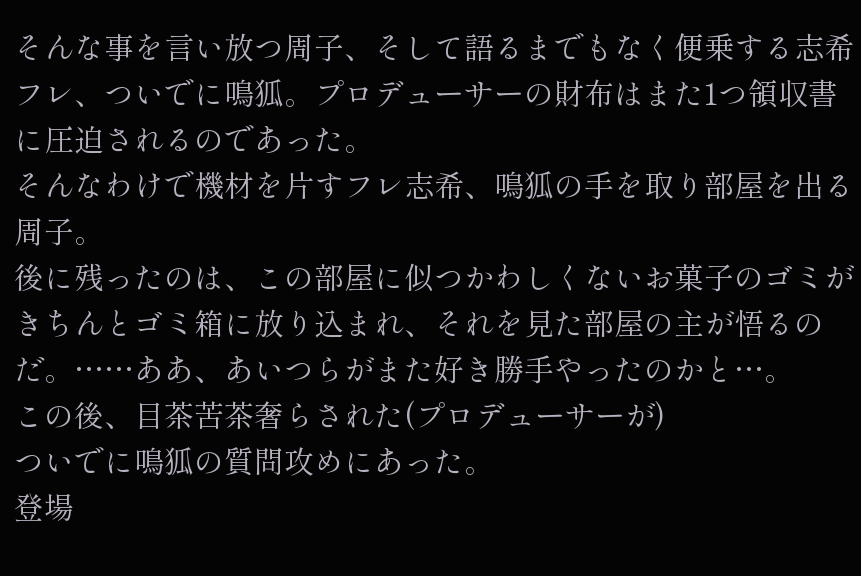そんな事を言い放つ周子、そして語るまでもなく便乗する志希フレ、ついでに鳴狐。プロデューサーの財布はまた1つ領収書に圧迫されるのであった。
そんなわけで機材を片すフレ志希、鳴狐の手を取り部屋を出る周子。
後に残ったのは、この部屋に似つかわしくないお菓子のゴミがきちんとゴミ箱に放り込まれ、それを見た部屋の主が悟るのだ。……ああ、あいつらがまた好き勝手やったのかと…。
この後、目茶苦茶奢らされた(プロデューサーが)
ついでに鳴狐の質問攻めにあった。
登場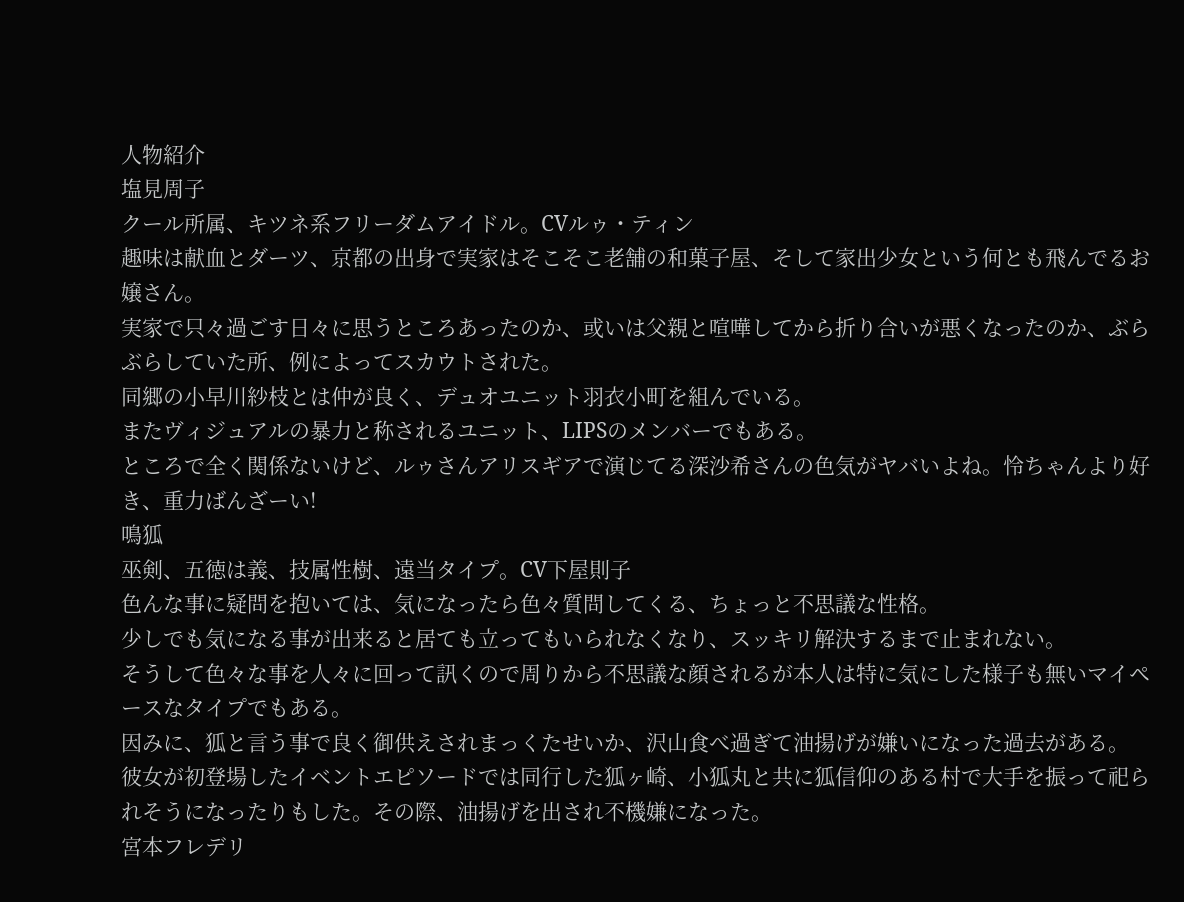人物紹介
塩見周子
クール所属、キツネ系フリーダムアイドル。CVルゥ・ティン
趣味は献血とダーツ、京都の出身で実家はそこそこ老舗の和菓子屋、そして家出少女という何とも飛んでるお嬢さん。
実家で只々過ごす日々に思うところあったのか、或いは父親と喧嘩してから折り合いが悪くなったのか、ぶらぶらしていた所、例によってスカウトされた。
同郷の小早川紗枝とは仲が良く、デュオユニット羽衣小町を組んでいる。
またヴィジュアルの暴力と称されるユニット、LIPSのメンバーでもある。
ところで全く関係ないけど、ルゥさんアリスギアで演じてる深沙希さんの色気がヤバいよね。怜ちゃんより好き、重力ばんざーい!
鳴狐
巫剣、五徳は義、技属性樹、遠当タイプ。CV下屋則子
色んな事に疑問を抱いては、気になったら色々質問してくる、ちょっと不思議な性格。
少しでも気になる事が出来ると居ても立ってもいられなくなり、スッキリ解決するまで止まれない。
そうして色々な事を人々に回って訊くので周りから不思議な顔されるが本人は特に気にした様子も無いマイペースなタイプでもある。
因みに、狐と言う事で良く御供えされまっくたせいか、沢山食べ過ぎて油揚げが嫌いになった過去がある。
彼女が初登場したイベントエピソードでは同行した狐ヶ崎、小狐丸と共に狐信仰のある村で大手を振って祀られそうになったりもした。その際、油揚げを出され不機嫌になった。
宮本フレデリ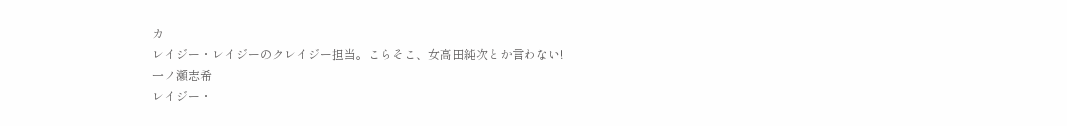カ
レイジー・レイジーのクレイジー担当。こらそこ、女高田純次とか言わない!
一ノ瀬志希
レイジー・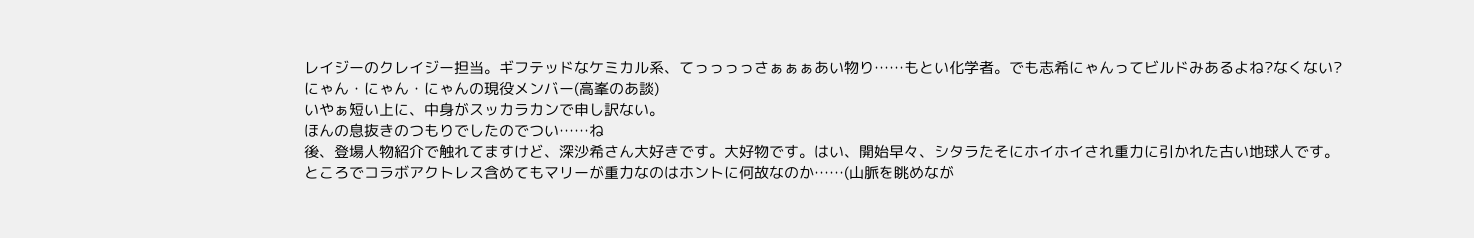レイジーのクレイジー担当。ギフテッドなケミカル系、てっっっっさぁぁぁあい物り……もとい化学者。でも志希にゃんってビルドみあるよね?なくない?
にゃん・にゃん・にゃんの現役メンバー(高峯のあ談)
いやぁ短い上に、中身がスッカラカンで申し訳ない。
ほんの息抜きのつもりでしたのでつい……ね
後、登場人物紹介で触れてますけど、深沙希さん大好きです。大好物です。はい、開始早々、シタラたそにホイホイされ重力に引かれた古い地球人です。
ところでコラボアクトレス含めてもマリーが重力なのはホントに何故なのか……(山脈を眺めなが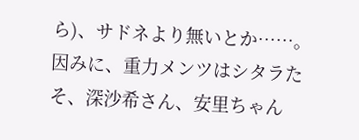ら)、サドネより無いとか……。
因みに、重力メンツはシタラたそ、深沙希さん、安里ちゃん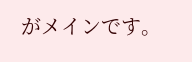がメインです。